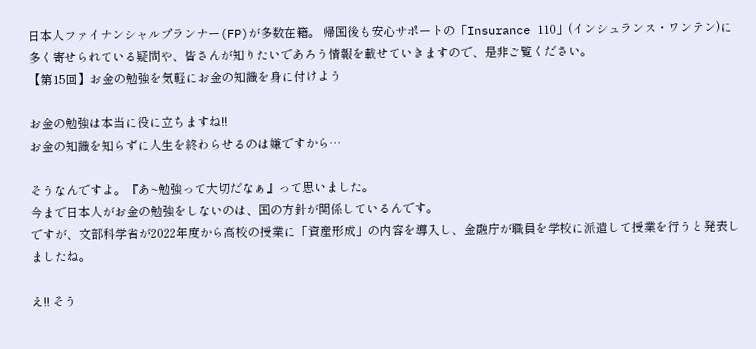日本人ファイナンシャルプランナー(FP)が多数在籍。 帰国後も安心サポートの「Insurance 110」(インシュランス・ワンテン)に多く寄せられている疑問や、皆さんが知りたいであろう情報を載せていきますので、是非ご覧ください。
【第15回】お金の勉強を気軽にお金の知識を身に付けよう

お金の勉強は本当に役に立ちますね!!
お金の知識を知らずに人生を終わらせるのは嫌ですから…

そうなんですよ。『あ~勉強って大切だなぁ』って思いました。
今まで日本人がお金の勉強をしないのは、国の方針が関係しているんです。
ですが、文部科学省が2022年度から高校の授業に「資産形成」の内容を導入し、金融庁が職員を学校に派遣して授業を行うと発表しましたね。

え!! そう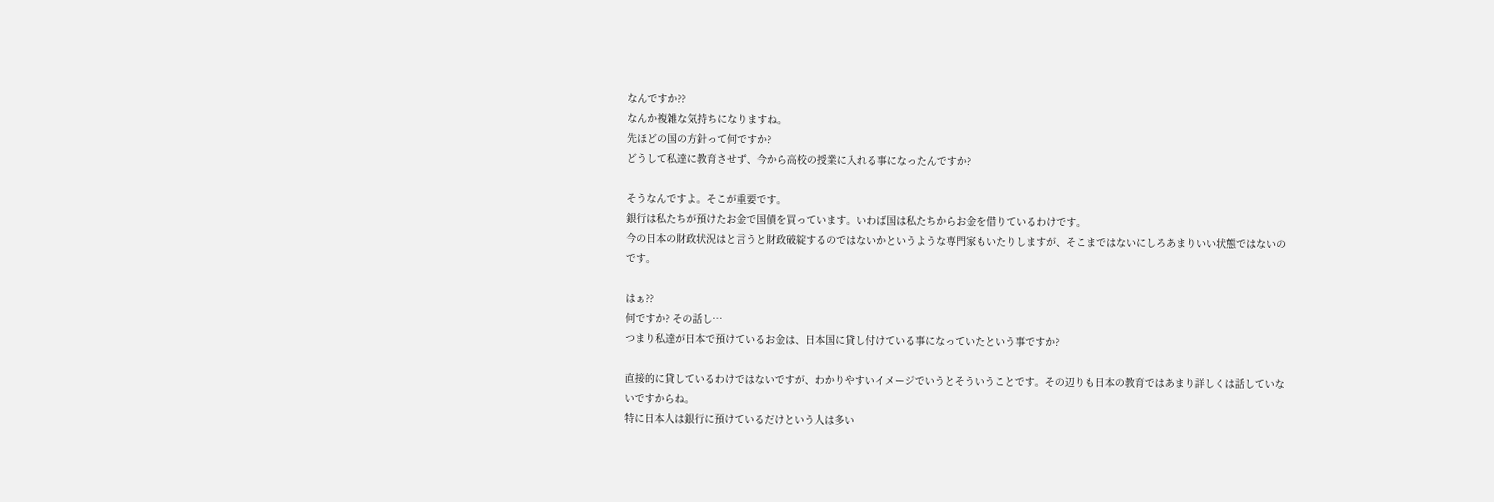なんですか??
なんか複雑な気持ちになりますね。
先ほどの国の方針って何ですか?
どうして私達に教育させず、今から高校の授業に入れる事になったんですか?

そうなんですよ。そこが重要です。
銀行は私たちが預けたお金で国債を買っています。いわば国は私たちからお金を借りているわけです。
今の日本の財政状況はと言うと財政破綻するのではないかというような専門家もいたりしますが、そこまではないにしろあまりいい状態ではないのです。

はぁ??
何ですか? その話し…
つまり私達が日本で預けているお金は、日本国に貸し付けている事になっていたという事ですか?

直接的に貸しているわけではないですが、わかりやすいイメージでいうとそういうことです。その辺りも日本の教育ではあまり詳しくは話していないですからね。
特に日本人は銀行に預けているだけという人は多い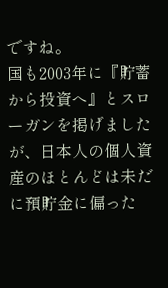ですね。
国も2003年に『貯蓄から投資へ』とスローガンを掲げましたが、日本人の個人資産のほとんどは未だに預貯金に偏った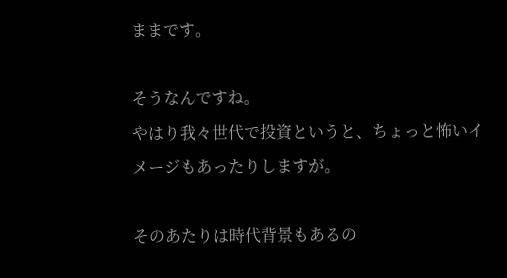ままです。

そうなんですね。
やはり我々世代で投資というと、ちょっと怖いイメージもあったりしますが。

そのあたりは時代背景もあるの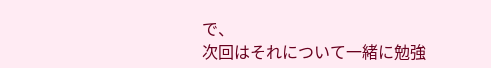で、
次回はそれについて一緒に勉強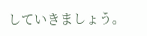していきましょう。